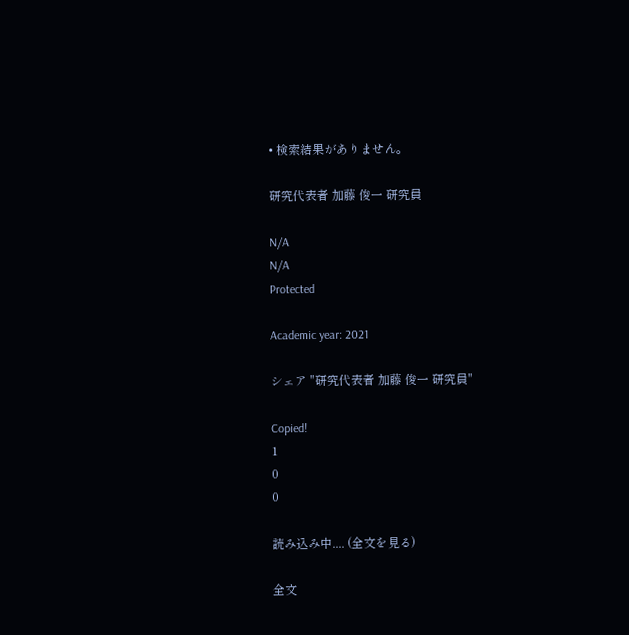• 検索結果がありません。

研究代表者 加藤 俊一 研究員

N/A
N/A
Protected

Academic year: 2021

シェア "研究代表者 加藤 俊一 研究員"

Copied!
1
0
0

読み込み中.... (全文を見る)

全文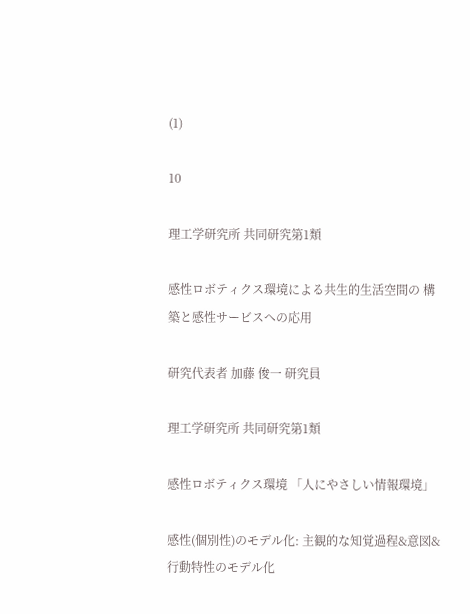(1)

10

理工学研究所 共同研究第1類

感性ロボティクス環境による共生的生活空間の 構築と感性サービスへの応用

研究代表者 加藤 俊一 研究員

理工学研究所 共同研究第1類

感性ロボティクス環境 「人にやさしい情報環境」

感性(個別性)のモデル化: 主観的な知覚過程&意図&行動特性のモデル化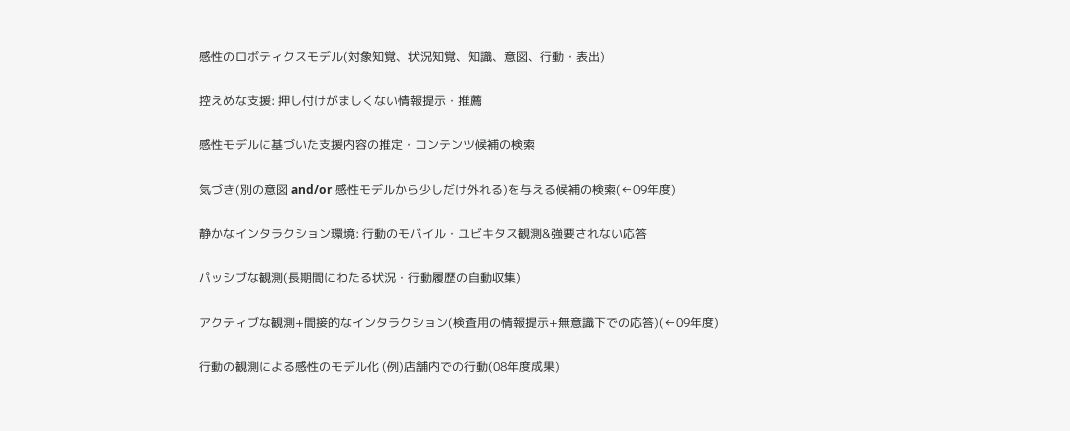感性のロボティクスモデル(対象知覚、状況知覚、知識、意図、行動・表出)

控えめな支援: 押し付けがましくない情報提示・推薦

感性モデルに基づいた支援内容の推定・コンテンツ候補の検索

気づき(別の意図 and/or 感性モデルから少しだけ外れる)を与える候補の検索(←09年度)

静かなインタラクション環境: 行動のモバイル・ユビキタス観測&強要されない応答

パッシブな観測(長期間にわたる状況・行動履歴の自動収集)

アクティブな観測+間接的なインタラクション(検査用の情報提示+無意識下での応答)(←09年度)

行動の観測による感性のモデル化 (例)店舗内での行動(08年度成果)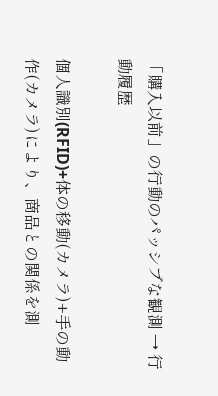「購入以前」の行動のパッシブな観測 → 行動履歴

個人識別(RFID)+体の移動(カメラ)+手の動作(カメラ)により、商品との関係を測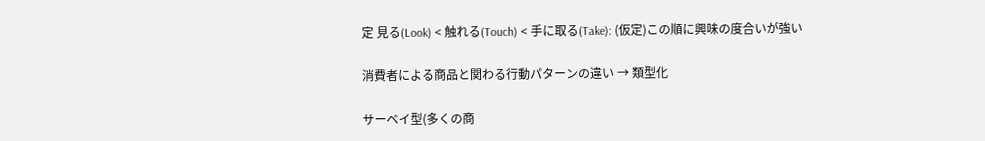定 見る(Look) < 触れる(Touch) < 手に取る(Take): (仮定)この順に興味の度合いが強い

消費者による商品と関わる行動パターンの違い → 類型化

サーベイ型(多くの商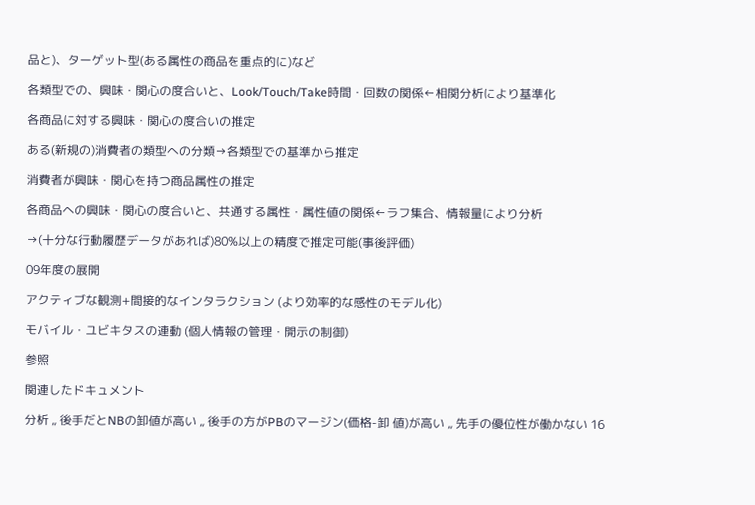品と)、ターゲット型(ある属性の商品を重点的に)など

各類型での、興味・関心の度合いと、Look/Touch/Take時間・回数の関係←相関分析により基準化

各商品に対する興味・関心の度合いの推定

ある(新規の)消費者の類型への分類→各類型での基準から推定

消費者が興味・関心を持つ商品属性の推定

各商品への興味・関心の度合いと、共通する属性・属性値の関係←ラフ集合、情報量により分析

→(十分な行動履歴データがあれば)80%以上の精度で推定可能(事後評価)

09年度の展開

アクティブな観測+間接的なインタラクション (より効率的な感性のモデル化)

モバイル・ユビキタスの連動 (個人情報の管理・開示の制御)

参照

関連したドキュメント

分析 „ 後手だとNBの卸値が高い „ 後手の方がPBのマージン(価格-卸 値)が高い „ 先手の優位性が働かない 16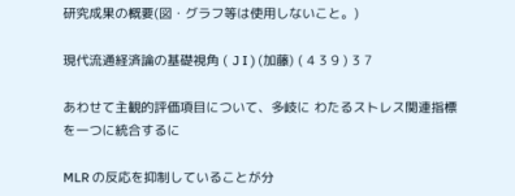研究成果の概要(図・グラフ等は使用しないこと。)

現代流通経済論の基礎視角 ( J I ) (加藤) ( 4 3 9 ) 3 7

あわせて主観的評価項目について、多岐に わたるストレス関連指標を一つに統合するに

MLR の反応を抑制していることが分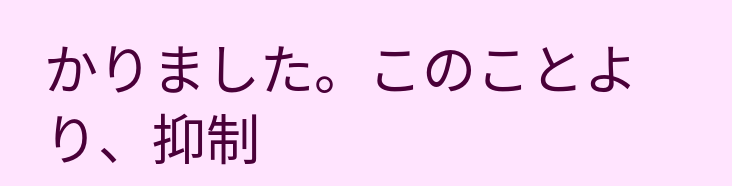かりました。このことより、抑制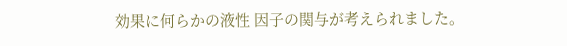効果に何らかの液性 因子の関与が考えられました。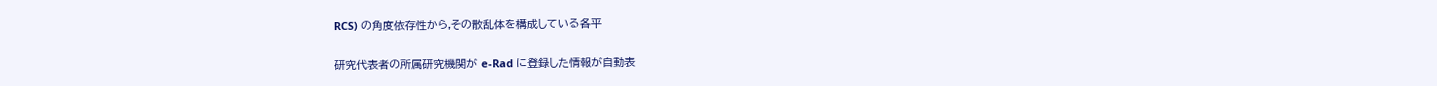RCS) の角度依存性から,その散乱体を構成している各平

研究代表者の所属研究機関が e-Rad に登録した情報が自動表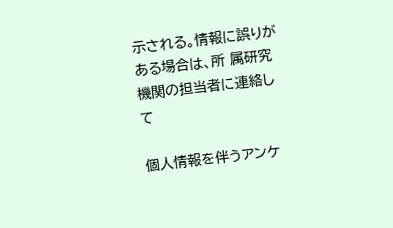示される。情報に誤りがある場合は、所 属研究機関の担当者に連絡して

個人情報を伴うアンケ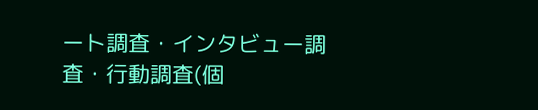ート調査・インタビュー調査・行動調査(個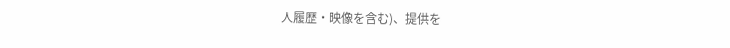人履歴・映像を含む)、提供を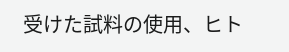受けた試料の使用、ヒト